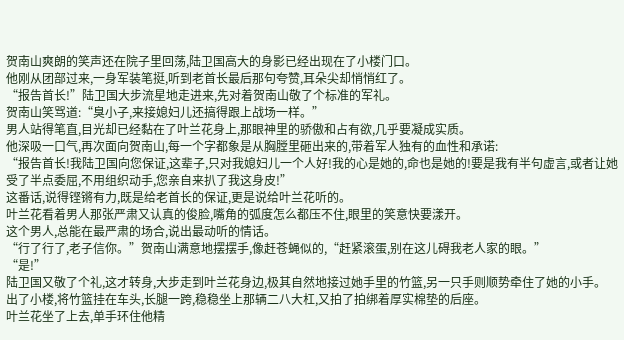贺南山爽朗的笑声还在院子里回荡,陆卫国高大的身影已经出现在了小楼门口。
他刚从团部过来,一身军装笔挺,听到老首长最后那句夸赞,耳朵尖却悄悄红了。
“报告首长!”陆卫国大步流星地走进来,先对着贺南山敬了个标准的军礼。
贺南山笑骂道:“臭小子,来接媳妇儿还搞得跟上战场一样。”
男人站得笔直,目光却已经黏在了叶兰花身上,那眼神里的骄傲和占有欲,几乎要凝成实质。
他深吸一口气,再次面向贺南山,每一个字都象是从胸膛里砸出来的,带着军人独有的血性和承诺:
“报告首长!我陆卫国向您保证,这辈子,只对我媳妇儿一个人好!我的心是她的,命也是她的!要是我有半句虚言,或者让她受了半点委屈,不用组织动手,您亲自来扒了我这身皮!”
这番话,说得铿锵有力,既是给老首长的保证,更是说给叶兰花听的。
叶兰花看着男人那张严肃又认真的俊脸,嘴角的弧度怎么都压不住,眼里的笑意快要漾开。
这个男人,总能在最严肃的场合,说出最动听的情话。
“行了行了,老子信你。”贺南山满意地摆摆手,像赶苍蝇似的,“赶紧滚蛋,别在这儿碍我老人家的眼。”
“是!”
陆卫国又敬了个礼,这才转身,大步走到叶兰花身边,极其自然地接过她手里的竹篮,另一只手则顺势牵住了她的小手。
出了小楼,将竹篮挂在车头,长腿一跨,稳稳坐上那辆二八大杠,又拍了拍绑着厚实棉垫的后座。
叶兰花坐了上去,单手环住他精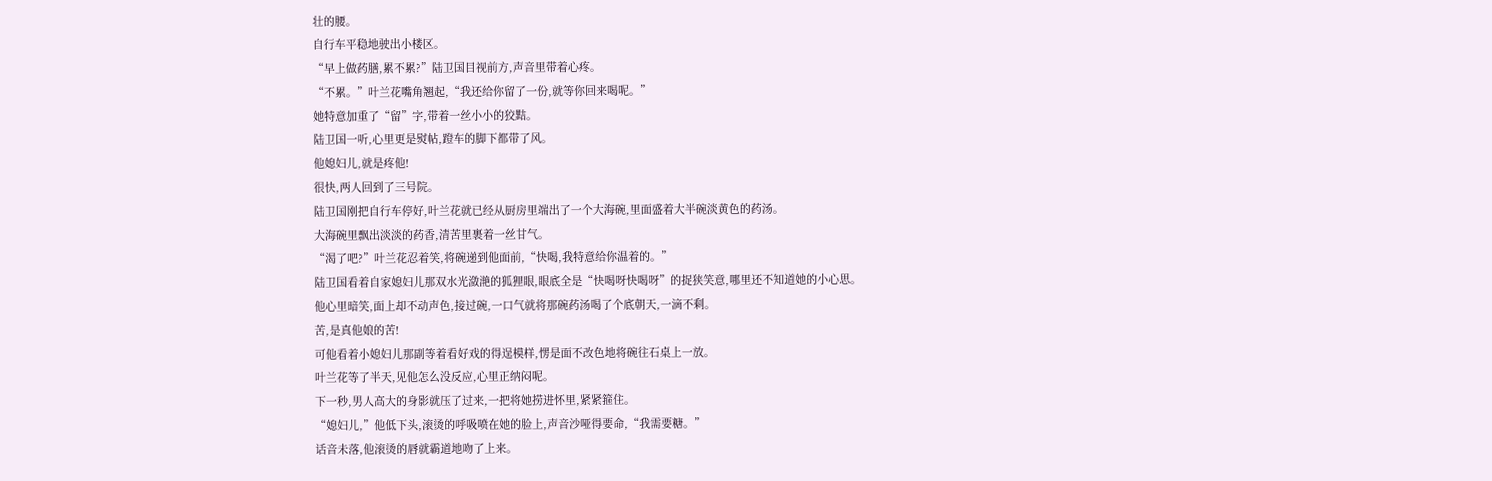壮的腰。
自行车平稳地驶出小楼区。
“早上做药膳,累不累?”陆卫国目视前方,声音里带着心疼。
“不累。”叶兰花嘴角翘起,“我还给你留了一份,就等你回来喝呢。”
她特意加重了“留”字,带着一丝小小的狡黠。
陆卫国一听,心里更是熨帖,蹬车的脚下都带了风。
他媳妇儿,就是疼他!
很快,两人回到了三号院。
陆卫国刚把自行车停好,叶兰花就已经从厨房里端出了一个大海碗,里面盛着大半碗淡黄色的药汤。
大海碗里飘出淡淡的药香,清苦里裹着一丝甘气。
“渴了吧?”叶兰花忍着笑,将碗递到他面前,“快喝,我特意给你温着的。”
陆卫国看着自家媳妇儿那双水光潋滟的狐狸眼,眼底全是“快喝呀快喝呀”的捉狭笑意,哪里还不知道她的小心思。
他心里暗笑,面上却不动声色,接过碗,一口气就将那碗药汤喝了个底朝天,一滴不剩。
苦,是真他娘的苦!
可他看着小媳妇儿那副等着看好戏的得逞模样,愣是面不改色地将碗往石桌上一放。
叶兰花等了半天,见他怎么没反应,心里正纳闷呢。
下一秒,男人高大的身影就压了过来,一把将她捞进怀里,紧紧箍住。
“媳妇儿,”他低下头,滚烫的呼吸喷在她的脸上,声音沙哑得要命,“我需要糖。”
话音未落,他滚烫的唇就霸道地吻了上来。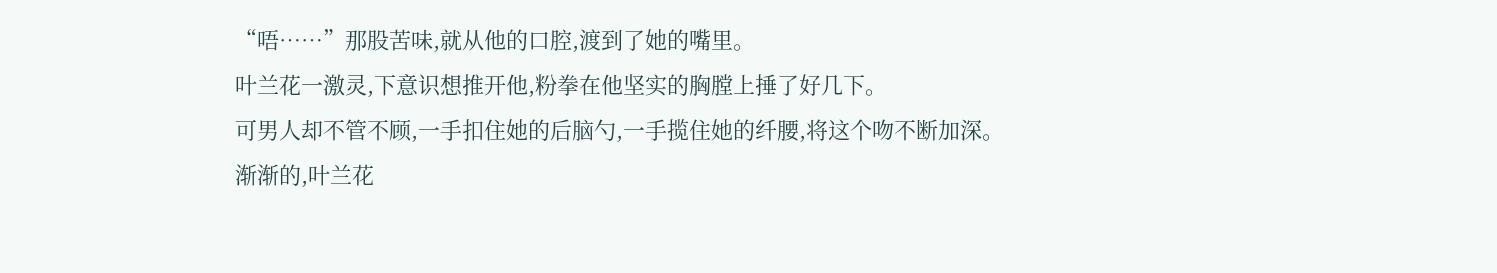“唔……”那股苦味,就从他的口腔,渡到了她的嘴里。
叶兰花一激灵,下意识想推开他,粉拳在他坚实的胸膛上捶了好几下。
可男人却不管不顾,一手扣住她的后脑勺,一手揽住她的纤腰,将这个吻不断加深。
渐渐的,叶兰花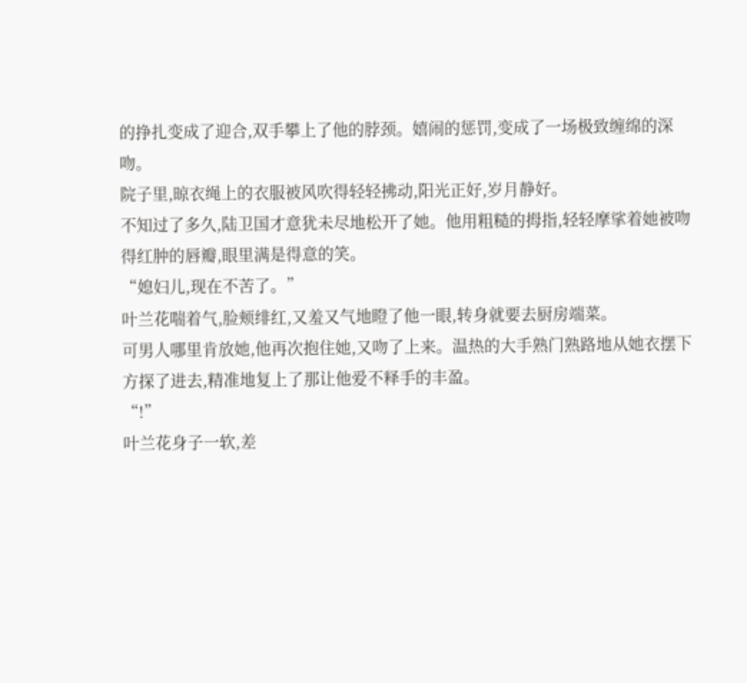的挣扎变成了迎合,双手攀上了他的脖颈。嬉闹的惩罚,变成了一场极致缠绵的深吻。
院子里,晾衣绳上的衣服被风吹得轻轻拂动,阳光正好,岁月静好。
不知过了多久,陆卫国才意犹未尽地松开了她。他用粗糙的拇指,轻轻摩挲着她被吻得红肿的唇瓣,眼里满是得意的笑。
“媳妇儿,现在不苦了。”
叶兰花喘着气,脸颊绯红,又羞又气地瞪了他一眼,转身就要去厨房端菜。
可男人哪里肯放她,他再次抱住她,又吻了上来。温热的大手熟门熟路地从她衣摆下方探了进去,精准地复上了那让他爱不释手的丰盈。
“!”
叶兰花身子一软,差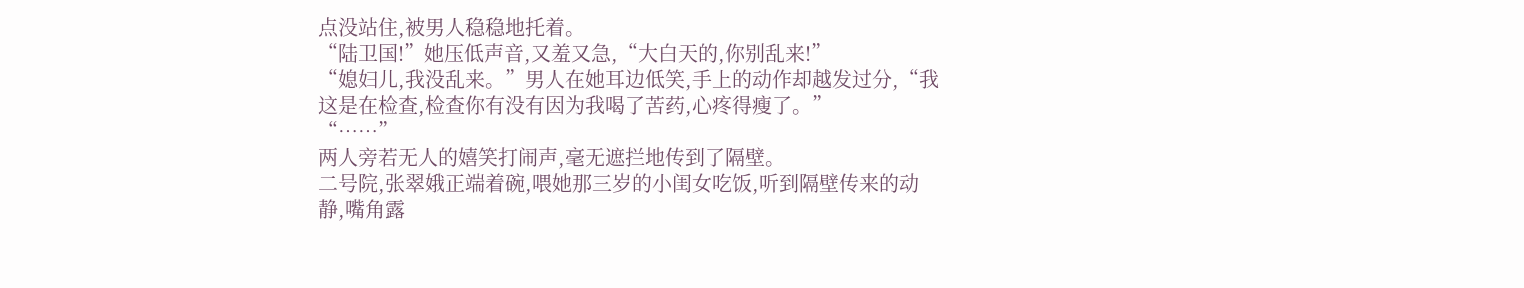点没站住,被男人稳稳地托着。
“陆卫国!”她压低声音,又羞又急,“大白天的,你别乱来!”
“媳妇儿,我没乱来。”男人在她耳边低笑,手上的动作却越发过分,“我这是在检查,检查你有没有因为我喝了苦药,心疼得瘦了。”
“……”
两人旁若无人的嬉笑打闹声,毫无遮拦地传到了隔壁。
二号院,张翠娥正端着碗,喂她那三岁的小闺女吃饭,听到隔壁传来的动静,嘴角露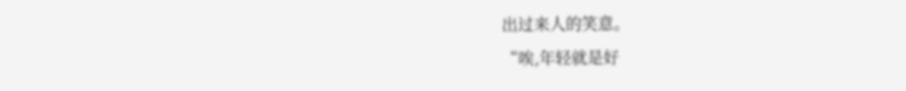出过来人的笑意。
“唉,年轻就是好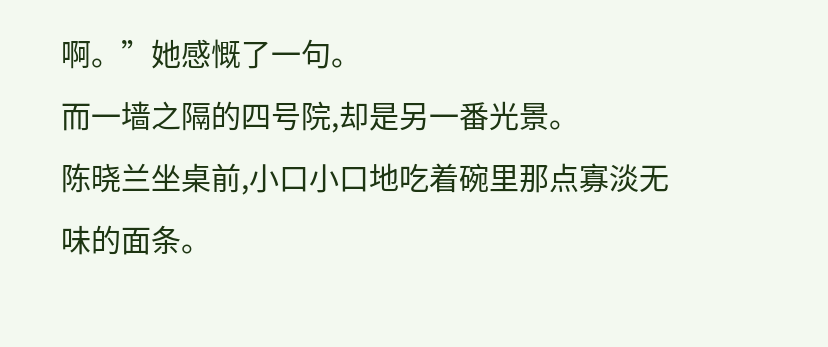啊。”她感慨了一句。
而一墙之隔的四号院,却是另一番光景。
陈晓兰坐桌前,小口小口地吃着碗里那点寡淡无味的面条。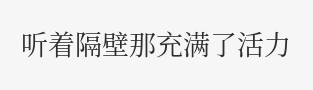听着隔壁那充满了活力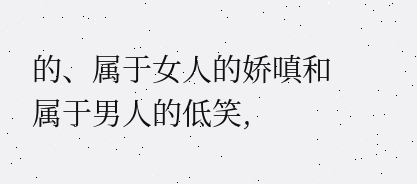的、属于女人的娇嗔和属于男人的低笑,